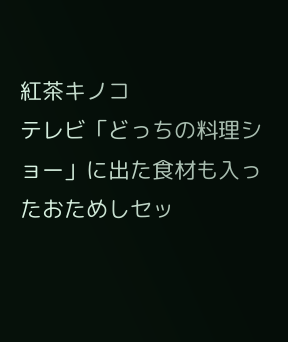紅茶キノコ
テレビ「どっちの料理ショー」に出た食材も入ったおためしセッ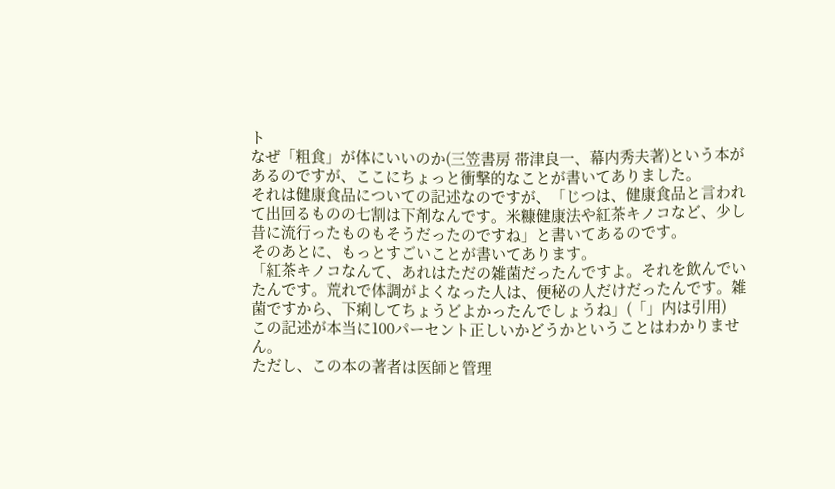ト
なぜ「粗食」が体にいいのか(三笠書房 帯津良一、幕内秀夫著)という本があるのですが、ここにちょっと衝撃的なことが書いてありました。
それは健康食品についての記述なのですが、「じつは、健康食品と言われて出回るものの七割は下剤なんです。米糠健康法や紅茶キノコなど、少し昔に流行ったものもそうだったのですね」と書いてあるのです。
そのあとに、もっとすごいことが書いてあります。
「紅茶キノコなんて、あれはただの雑菌だったんですよ。それを飲んでいたんです。荒れで体調がよくなった人は、便秘の人だけだったんです。雑菌ですから、下痢してちょうどよかったんでしょうね」(「」内は引用)
この記述が本当に100パーセント正しいかどうかということはわかりません。
ただし、この本の著者は医師と管理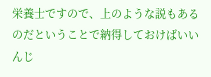栄養士ですので、上のような説もあるのだということで納得しておけばいいんじ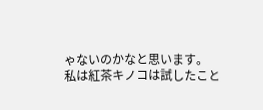ゃないのかなと思います。
私は紅茶キノコは試したこと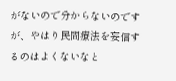がないので分からないのですが、やはり民間療法を妄信するのはよくないなと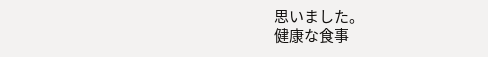思いました。
健康な食事